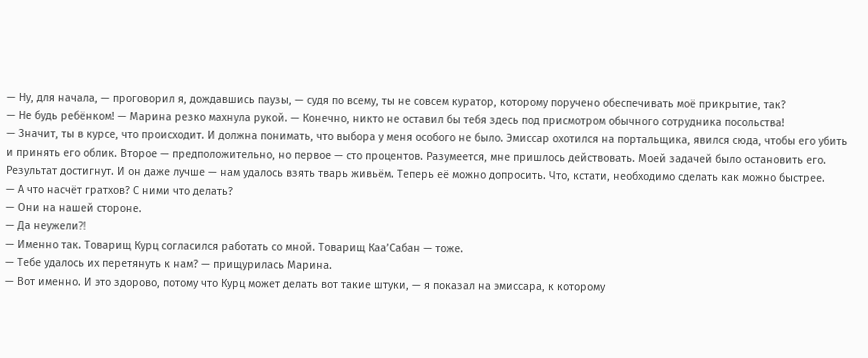— Ну, для начала, — проговорил я, дождавшись паузы, — судя по всему, ты не совсем куратор, которому поручено обеспечивать моё прикрытие, так?
— Не будь ребёнком! — Марина резко махнула рукой. — Конечно, никто не оставил бы тебя здесь под присмотром обычного сотрудника посольства!
— Значит, ты в курсе, что происходит. И должна понимать, что выбора у меня особого не было. Эмиссар охотился на портальщика, явился сюда, чтобы его убить и принять его облик. Второе — предположительно, но первое — сто процентов. Разумеется, мне пришлось действовать. Моей задачей было остановить его. Результат достигнут. И он даже лучше — нам удалось взять тварь живьём. Теперь её можно допросить. Что, кстати, необходимо сделать как можно быстрее.
— А что насчёт гратхов? С ними что делать?
— Они на нашей стороне.
— Да неужели⁈
— Именно так. Товарищ Курц согласился работать со мной. Товарищ Каа’Сабан — тоже.
— Тебе удалось их перетянуть к нам? — прищурилась Марина.
— Вот именно. И это здорово, потому что Курц может делать вот такие штуки, — я показал на эмиссара, к которому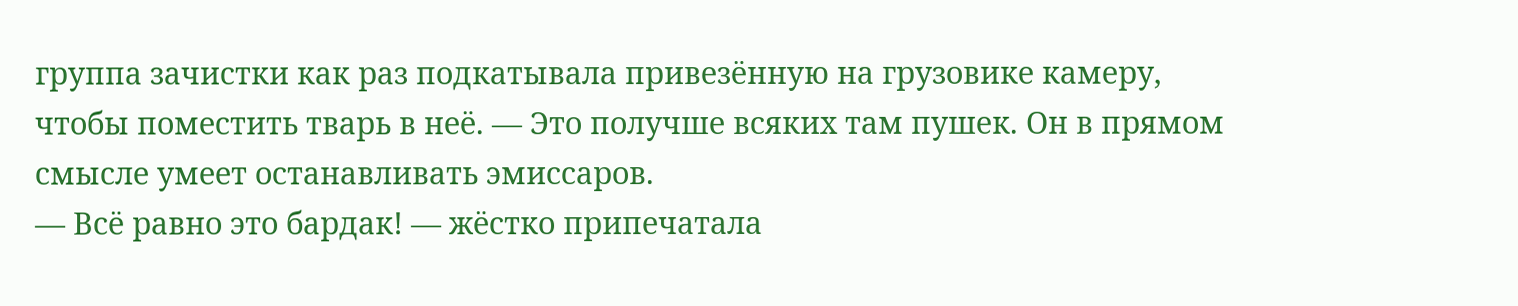группа зачистки как раз подкатывала привезённую на грузовике камеру, чтобы поместить тварь в неё. — Это получше всяких там пушек. Он в прямом смысле умеет останавливать эмиссаров.
— Всё равно это бардак! — жёстко припечатала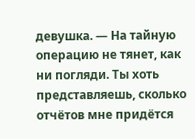девушка. — На тайную операцию не тянет, как ни погляди. Ты хоть представляешь, сколько отчётов мне придётся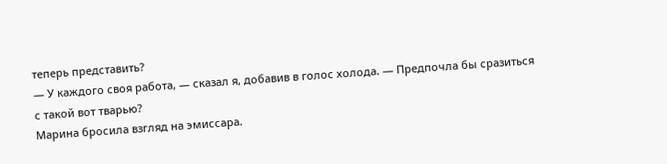теперь представить?
— У каждого своя работа, — сказал я, добавив в голос холода. — Предпочла бы сразиться с такой вот тварью?
Марина бросила взгляд на эмиссара.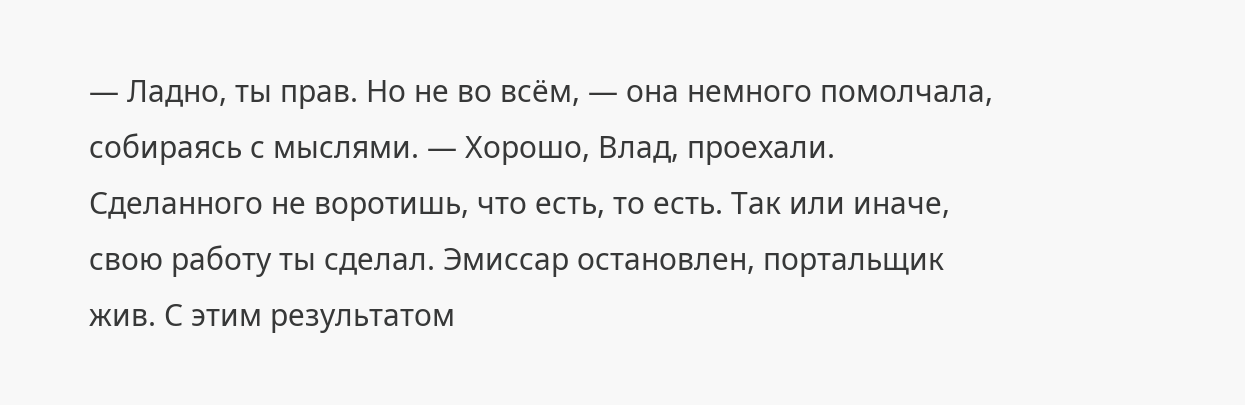— Ладно, ты прав. Но не во всём, — она немного помолчала, собираясь с мыслями. — Хорошо, Влад, проехали. Сделанного не воротишь, что есть, то есть. Так или иначе, свою работу ты сделал. Эмиссар остановлен, портальщик жив. С этим результатом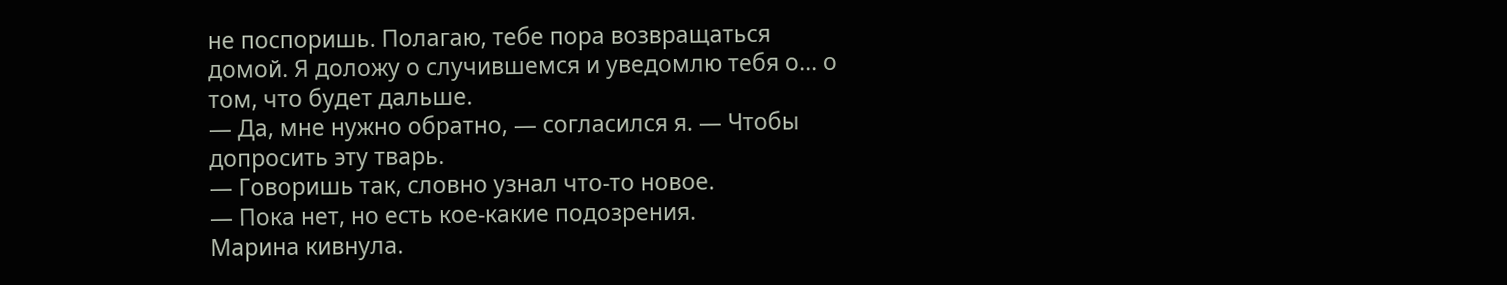не поспоришь. Полагаю, тебе пора возвращаться домой. Я доложу о случившемся и уведомлю тебя о… о том, что будет дальше.
— Да, мне нужно обратно, — согласился я. — Чтобы допросить эту тварь.
— Говоришь так, словно узнал что-то новое.
— Пока нет, но есть кое-какие подозрения.
Марина кивнула.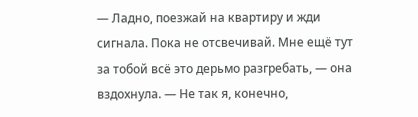— Ладно, поезжай на квартиру и жди сигнала. Пока не отсвечивай. Мне ещё тут за тобой всё это дерьмо разгребать, — она вздохнула. — Не так я, конечно,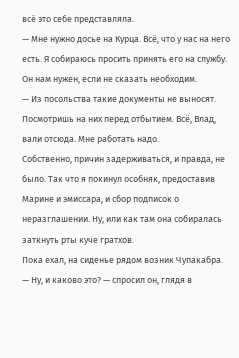всё это себе представляла.
— Мне нужно досье на Курца. Всё, что у нас на него есть. Я собираюсь просить принять его на службу. Он нам нужен, если не сказать необходим.
— Из посольства такие документы не выносят. Посмотришь на них перед отбытием. Всё, Влад, вали отсюда. Мне работать надо.
Собственно, причин задерживаться, и правда, не было. Так что я покинул особняк, предоставив Марине и эмиссара, и сбор подписок о неразглашении. Ну, или как там она собиралась заткнуть рты куче гратхов.
Пока ехал, на сиденье рядом возник Чупакабра.
— Ну, и каково это? — спросил он, глядя в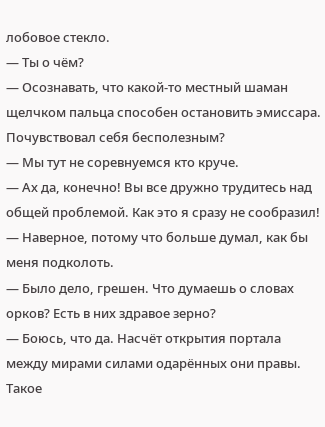лобовое стекло.
— Ты о чём?
— Осознавать, что какой-то местный шаман щелчком пальца способен остановить эмиссара. Почувствовал себя бесполезным?
— Мы тут не соревнуемся кто круче.
— Ах да, конечно! Вы все дружно трудитесь над общей проблемой. Как это я сразу не сообразил!
— Наверное, потому что больше думал, как бы меня подколоть.
— Было дело, грешен. Что думаешь о словах орков? Есть в них здравое зерно?
— Боюсь, что да. Насчёт открытия портала между мирами силами одарённых они правы. Такое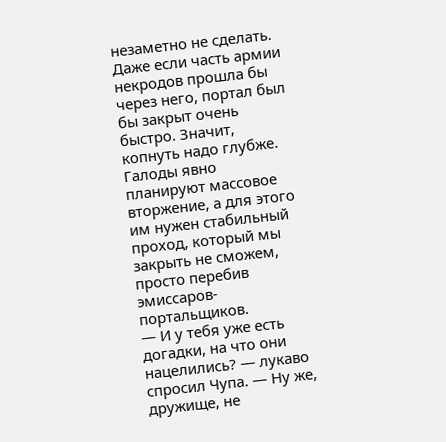незаметно не сделать. Даже если часть армии некродов прошла бы через него, портал был бы закрыт очень быстро. Значит, копнуть надо глубже. Галоды явно планируют массовое вторжение, а для этого им нужен стабильный проход, который мы закрыть не сможем, просто перебив эмиссаров-портальщиков.
— И у тебя уже есть догадки, на что они нацелились? — лукаво спросил Чупа. — Ну же, дружище, не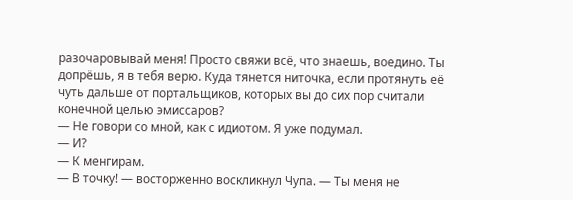разочаровывай меня! Просто свяжи всё, что знаешь, воедино. Ты допрёшь, я в тебя верю. Куда тянется ниточка, если протянуть её чуть дальше от портальщиков, которых вы до сих пор считали конечной целью эмиссаров?
— Не говори со мной, как с идиотом. Я уже подумал.
— И?
— К менгирам.
— В точку! — восторженно воскликнул Чупа. — Ты меня не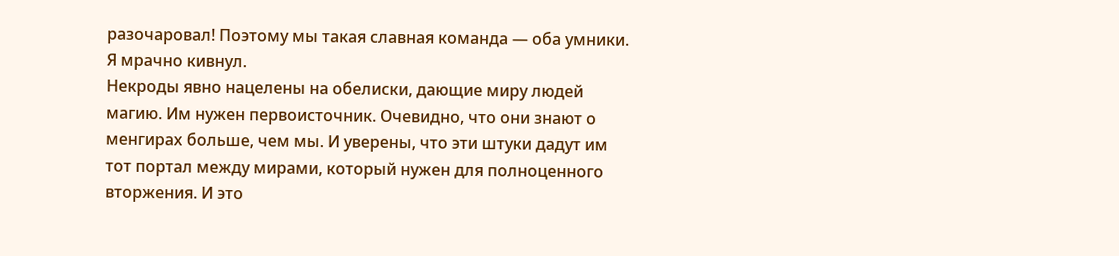разочаровал! Поэтому мы такая славная команда — оба умники.
Я мрачно кивнул.
Некроды явно нацелены на обелиски, дающие миру людей магию. Им нужен первоисточник. Очевидно, что они знают о менгирах больше, чем мы. И уверены, что эти штуки дадут им тот портал между мирами, который нужен для полноценного вторжения. И это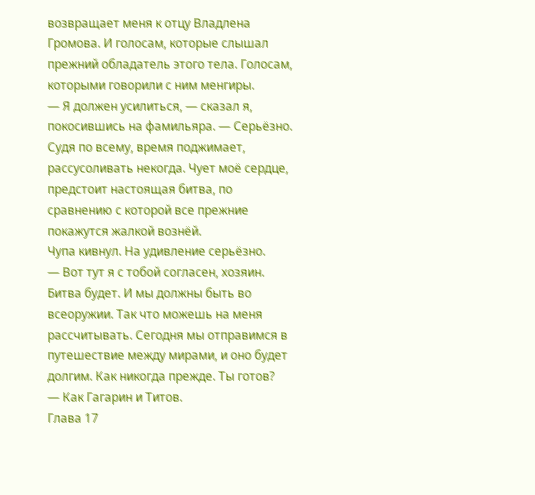возвращает меня к отцу Владлена Громова. И голосам, которые слышал прежний обладатель этого тела. Голосам, которыми говорили с ним менгиры.
— Я должен усилиться, — сказал я, покосившись на фамильяра. — Серьёзно. Судя по всему, время поджимает, рассусоливать некогда. Чует моё сердце, предстоит настоящая битва, по сравнению с которой все прежние покажутся жалкой вознёй.
Чупа кивнул. На удивление серьёзно.
— Вот тут я с тобой согласен, хозяин. Битва будет. И мы должны быть во всеоружии. Так что можешь на меня рассчитывать. Сегодня мы отправимся в путешествие между мирами, и оно будет долгим. Как никогда прежде. Ты готов?
— Как Гагарин и Титов.
Глава 17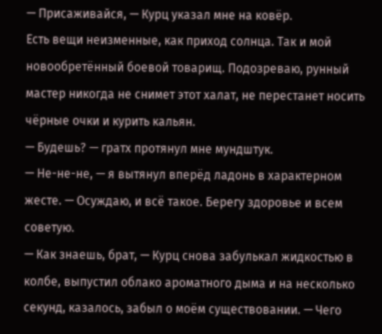— Присаживайся, — Курц указал мне на ковёр.
Есть вещи неизменные, как приход солнца. Так и мой новообретённый боевой товарищ. Подозреваю, рунный мастер никогда не снимет этот халат, не перестанет носить чёрные очки и курить кальян.
— Будешь? — гратх протянул мне мундштук.
— Не-не-не, — я вытянул вперёд ладонь в характерном жесте. — Осуждаю, и всё такое. Берегу здоровье и всем советую.
— Как знаешь, брат, — Курц снова забулькал жидкостью в колбе, выпустил облако ароматного дыма и на несколько секунд, казалось, забыл о моём существовании. — Чего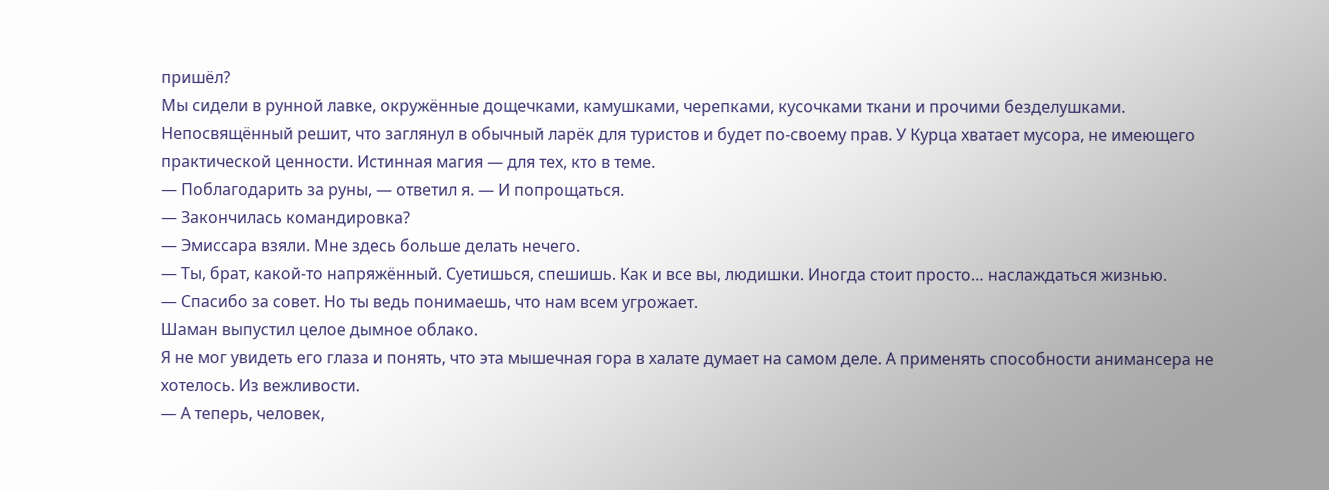пришёл?
Мы сидели в рунной лавке, окружённые дощечками, камушками, черепками, кусочками ткани и прочими безделушками. Непосвящённый решит, что заглянул в обычный ларёк для туристов и будет по-своему прав. У Курца хватает мусора, не имеющего практической ценности. Истинная магия — для тех, кто в теме.
— Поблагодарить за руны, — ответил я. — И попрощаться.
— Закончилась командировка?
— Эмиссара взяли. Мне здесь больше делать нечего.
— Ты, брат, какой-то напряжённый. Суетишься, спешишь. Как и все вы, людишки. Иногда стоит просто… наслаждаться жизнью.
— Спасибо за совет. Но ты ведь понимаешь, что нам всем угрожает.
Шаман выпустил целое дымное облако.
Я не мог увидеть его глаза и понять, что эта мышечная гора в халате думает на самом деле. А применять способности анимансера не хотелось. Из вежливости.
— А теперь, человек,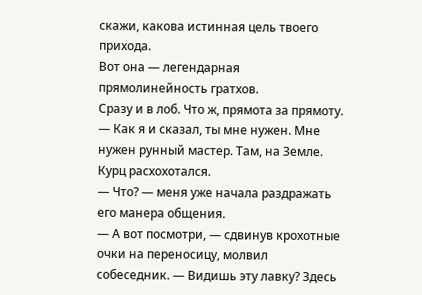скажи, какова истинная цель твоего прихода.
Вот она — легендарная прямолинейность гратхов.
Сразу и в лоб. Что ж, прямота за прямоту.
— Как я и сказал, ты мне нужен. Мне нужен рунный мастер. Там, на Земле.
Курц расхохотался.
— Что? — меня уже начала раздражать его манера общения.
— А вот посмотри, — сдвинув крохотные очки на переносицу, молвил собеседник. — Видишь эту лавку? Здесь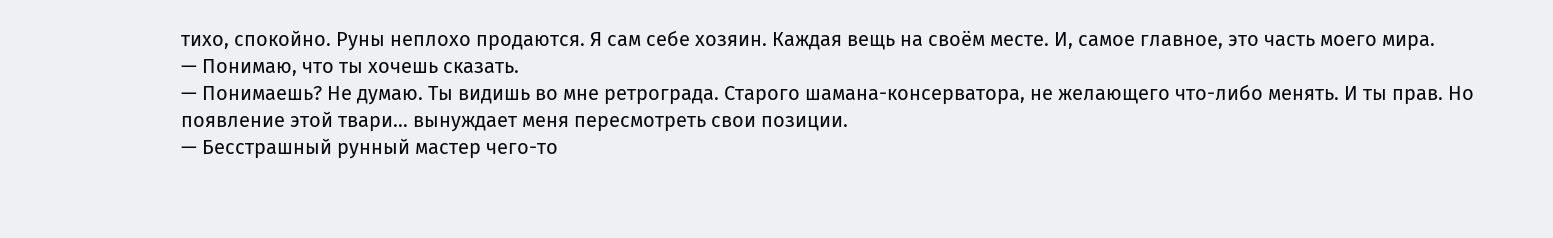тихо, спокойно. Руны неплохо продаются. Я сам себе хозяин. Каждая вещь на своём месте. И, самое главное, это часть моего мира.
— Понимаю, что ты хочешь сказать.
— Понимаешь? Не думаю. Ты видишь во мне ретрограда. Старого шамана-консерватора, не желающего что-либо менять. И ты прав. Но появление этой твари… вынуждает меня пересмотреть свои позиции.
— Бесстрашный рунный мастер чего-то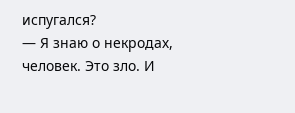испугался?
— Я знаю о некродах, человек. Это зло. И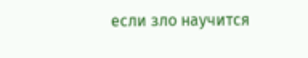если зло научится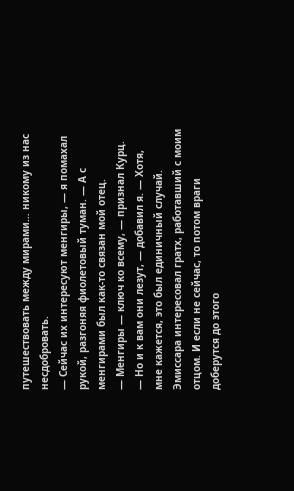путешествовать между мирами… никому из нас несдобровать.
— Сейчас их интересуют менгиры, — я помахал рукой, разгоняя фиолетовый туман. — А с менгирами был как-то связан мой отец.
— Менгиры — ключ ко всему, — признал Курц.
— Но и к вам они лезут, — добавил я. — Хотя, мне кажется, это был единичный случай. Эмиссара интересовал гратх, работавший с моим отцом. И если не сейчас, то потом враги доберутся до этого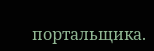портальщика.